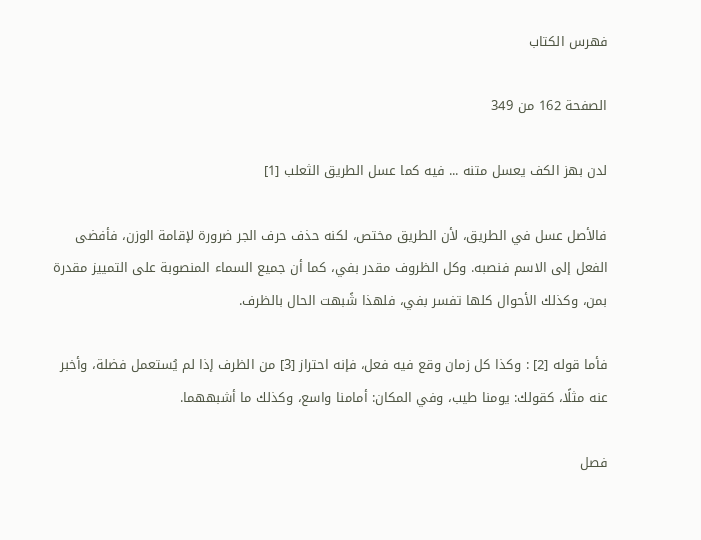فهرس الكتاب

الصفحة 162 من 349

لدن بهز الكف يعسل متنه ... فيه كما عسل الطريق الثعلب [1]

فالأصل عسل في الطريق، لأن الطريق مختص، لكنه حذف حرف الجر ضرورة لإقامة الوزن، فأفضى الفعل إلى الاسم فنصبه. وكل الظروف مقدر بفي، كما أن جميع السماء المنصوبة على التمييز مقدرة بمن، وكذلك الأحوال كلها تفسر بفي، فلهذا شًبهت الحال بالظرف.

فأما قوله [2] : وكذا كل زمان وقع فيه فعل، فإنه احتراز [3] من الظرف إذا لم يُستعمل فضلة، وأخبر عنه مثلًا، كقولك: يومنا طيب، وفي المكان: أمامنا واسع، وكذلك ما أشبههما.

فصل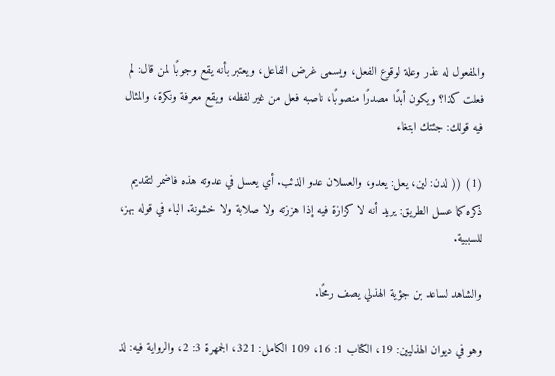والمفعول له عذر وعلة لوقوع الفعل، ويسمى غرض الفاعل، ويعتبر بأنه يقع وجوبًا لمن قال: لم فعلت كذا؟ ويكون أبدًا مصدرًا منصوبًا، ناصبه فعل من غير لفظه، ويقع معرفة ونكرة، والمثال فيه قولك: جئتك ابتغاء

(1) (( لدن: لين، يعل: يعدو، والعسلان عدو الذئب. أي يعسل في عدوته هذه فاضمر لتقديم ذكره كما عسل الطريق: يريد أنه لا كزازة فيه إذا هززته ولا صلابة ولا خشونة. الباء في قوله بهز، للسببية.

والشاهد لساعد بن جؤية الهذلي يصف رمحًا.

وهو في ديوان الهذليين: 19، الكتاب 1: 16، 109 الكامل: 321، الجمهرة 3: 2، والرواية فيه: لذ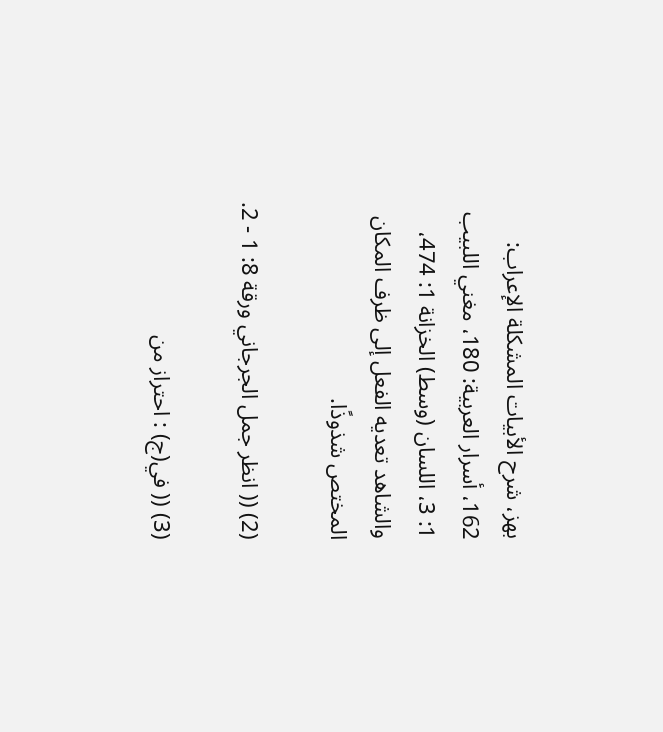بهز، شرح الأبيات المشكلة الإعراب: 162، أسرار العربية: 180، مغني اللبيب 1: 3، اللسان (وسط) الخزانة 1: 474، والشاهد تعديه الفعل إلى ظرف المكان المختص شذوذًا.

(2) (( انظر جمل الجرجاني ورقة 8: 1 - 2.

(3) (( في(ج) : احتراز من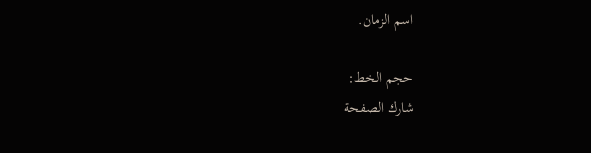اسم الزمان.

حجم الخط:
شارك الصفحة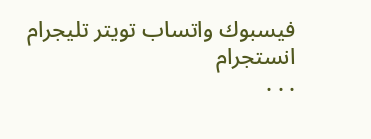فيسبوك واتساب تويتر تليجرام انستجرام
. . .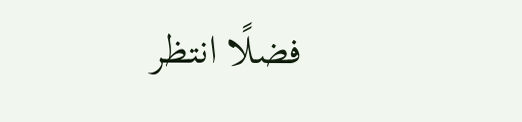فضلًا انتظر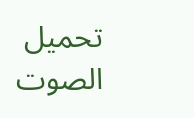تحميل الصوت